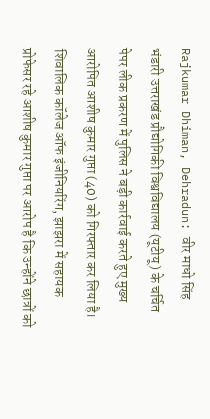Rajkumar Dhiman, Dehradun: वीर माधो सिंह भंडारी उत्तराखंड प्रौद्योगिकी विश्वविद्यालय (यूटीयू) के चर्चित पेपर लीक प्रकरण में पुलिस ने बड़ी कार्रवाई करते हुए मुख्य आरोपित आशीष कुमार गुप्ता (40) को गिरफ्तार कर लिया है। शिवालिक कॉलेज ऑफ इंजीनियरिंग, झाझरा में सहायक प्रोफेसर रहे आशीष कुमार गुप्ता पर आरोप है कि उन्होंने छात्रों को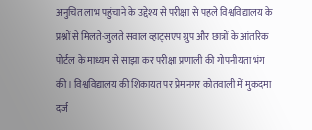अनुचित लाभ पहुंचाने के उद्देश्य से परीक्षा से पहले विश्वविद्यालय के प्रश्नों से मिलते-जुलते सवाल व्हाट्सएप ग्रुप और छात्रों के आंतरिक पोर्टल के माध्यम से साझा कर परीक्षा प्रणाली की गोपनीयता भंग की। विश्वविद्यालय की शिकायत पर प्रेमनगर कोतवाली में मुकदमा दर्ज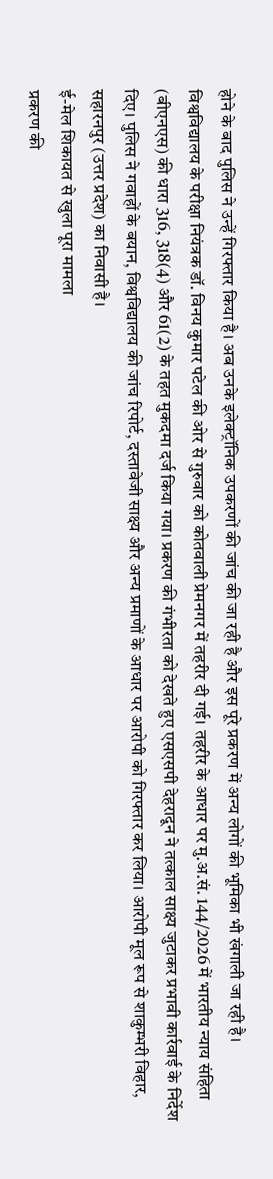होने के बाद पुलिस ने उन्हें गिरफ्तार किया है। अब उनके इलेक्ट्रॉनिक उपकरणों की जांच की जा रही है और इस पूरे प्रकरण में अन्य लोगों की भूमिका भी खंगाली जा रही है।
विश्वविद्यालय के परीक्षा नियंत्रक डॉ. विनय कुमार पटेल की ओर से गुरुवार को कोतवाली प्रेमनगर में तहरीर दी गई। तहरीर के आधार पर मु.अ.सं. 144/2026 में भारतीय न्याय संहिता (बीएनएस) की धारा 316, 318(4) और 61(2) के तहत मुकदमा दर्ज किया गया। प्रकरण की गंभीरता को देखते हुए एसएसपी देहरादून ने तत्काल साक्ष्य जुटाकर प्रभावी कार्रवाई के निर्देश दिए। पुलिस ने गवाहों के बयान, विश्वविद्यालय की जांच रिपोर्ट, दस्तावेजी साक्ष्य और अन्य प्रमाणों के आधार पर आरोपी को गिरफ्तार कर लिया। आरोपी मूल रूप से शाकुम्भरी विहार, सहारनपुर (उत्तर प्रदेश) का निवासी है।
ई-मेल शिकायत से खुला पूरा मामला
प्रकरण की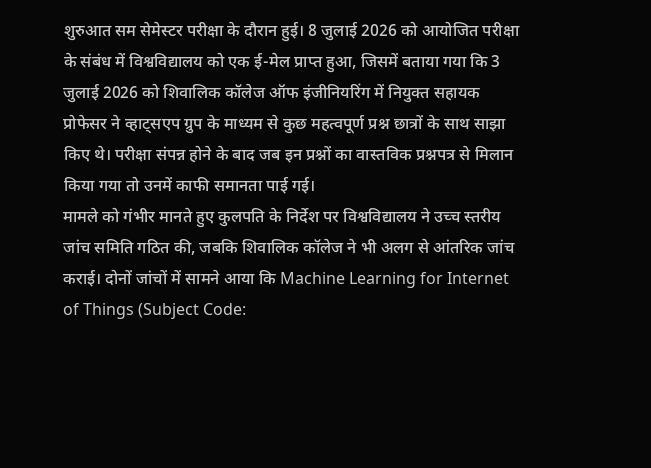शुरुआत सम सेमेस्टर परीक्षा के दौरान हुई। 8 जुलाई 2026 को आयोजित परीक्षा के संबंध में विश्वविद्यालय को एक ई-मेल प्राप्त हुआ, जिसमें बताया गया कि 3 जुलाई 2026 को शिवालिक कॉलेज ऑफ इंजीनियरिंग में नियुक्त सहायक प्रोफेसर ने व्हाट्सएप ग्रुप के माध्यम से कुछ महत्वपूर्ण प्रश्न छात्रों के साथ साझा किए थे। परीक्षा संपन्न होने के बाद जब इन प्रश्नों का वास्तविक प्रश्नपत्र से मिलान किया गया तो उनमें काफी समानता पाई गई।
मामले को गंभीर मानते हुए कुलपति के निर्देश पर विश्वविद्यालय ने उच्च स्तरीय जांच समिति गठित की, जबकि शिवालिक कॉलेज ने भी अलग से आंतरिक जांच कराई। दोनों जांचों में सामने आया कि Machine Learning for Internet of Things (Subject Code: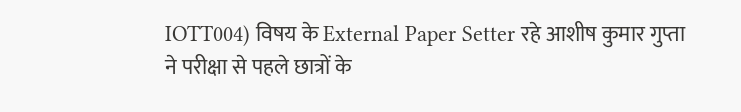IOTT004) विषय के External Paper Setter रहे आशीष कुमार गुप्ता ने परीक्षा से पहले छात्रों के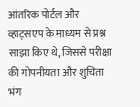आंतरिक पोर्टल और व्हाट्सएप के माध्यम से प्रश्न साझा किए थे, जिससे परीक्षा की गोपनीयता और शुचिता भंग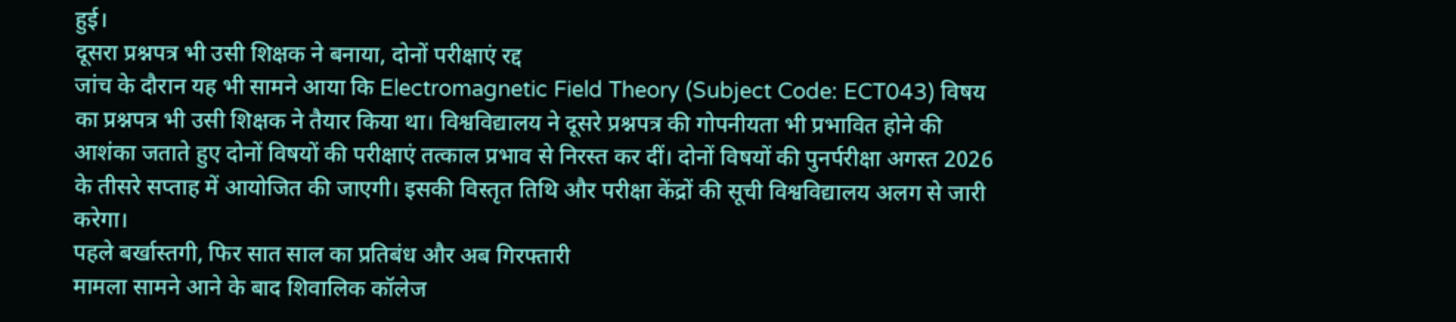हुई।
दूसरा प्रश्नपत्र भी उसी शिक्षक ने बनाया, दोनों परीक्षाएं रद्द
जांच के दौरान यह भी सामने आया कि Electromagnetic Field Theory (Subject Code: ECT043) विषय का प्रश्नपत्र भी उसी शिक्षक ने तैयार किया था। विश्वविद्यालय ने दूसरे प्रश्नपत्र की गोपनीयता भी प्रभावित होने की आशंका जताते हुए दोनों विषयों की परीक्षाएं तत्काल प्रभाव से निरस्त कर दीं। दोनों विषयों की पुनर्परीक्षा अगस्त 2026 के तीसरे सप्ताह में आयोजित की जाएगी। इसकी विस्तृत तिथि और परीक्षा केंद्रों की सूची विश्वविद्यालय अलग से जारी करेगा।
पहले बर्खास्तगी, फिर सात साल का प्रतिबंध और अब गिरफ्तारी
मामला सामने आने के बाद शिवालिक कॉलेज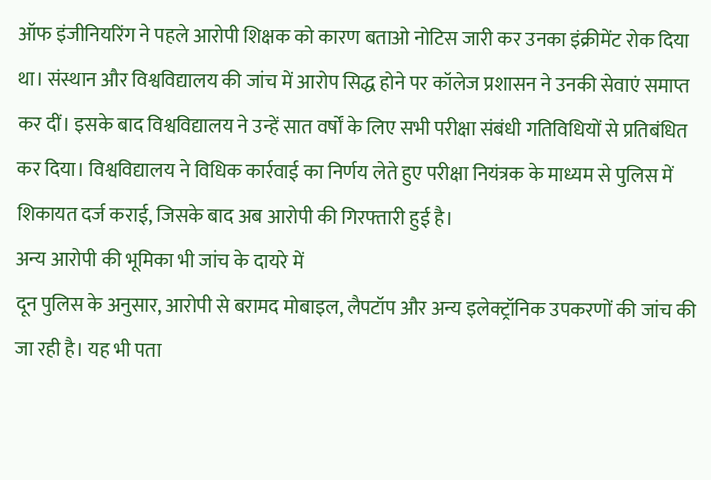ऑफ इंजीनियरिंग ने पहले आरोपी शिक्षक को कारण बताओ नोटिस जारी कर उनका इंक्रीमेंट रोक दिया था। संस्थान और विश्वविद्यालय की जांच में आरोप सिद्ध होने पर कॉलेज प्रशासन ने उनकी सेवाएं समाप्त कर दीं। इसके बाद विश्वविद्यालय ने उन्हें सात वर्षों के लिए सभी परीक्षा संबंधी गतिविधियों से प्रतिबंधित कर दिया। विश्वविद्यालय ने विधिक कार्रवाई का निर्णय लेते हुए परीक्षा नियंत्रक के माध्यम से पुलिस में शिकायत दर्ज कराई, जिसके बाद अब आरोपी की गिरफ्तारी हुई है।
अन्य आरोपी की भूमिका भी जांच के दायरे में
दून पुलिस के अनुसार, आरोपी से बरामद मोबाइल, लैपटॉप और अन्य इलेक्ट्रॉनिक उपकरणों की जांच की जा रही है। यह भी पता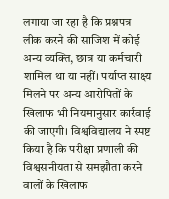लगाया जा रहा है कि प्रश्नपत्र लीक करने की साजिश में कोई अन्य व्यक्ति, छात्र या कर्मचारी शामिल था या नहीं। पर्याप्त साक्ष्य मिलने पर अन्य आरोपितों के खिलाफ भी नियमानुसार कार्रवाई की जाएगी। विश्वविद्यालय ने स्पष्ट किया है कि परीक्षा प्रणाली की विश्वसनीयता से समझौता करने वालों के खिलाफ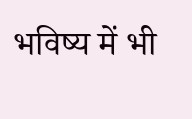भविष्य में भी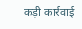कड़ी कार्रवाई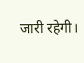जारी रहेगी।